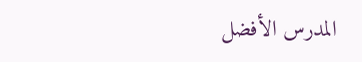المدرس الأفضل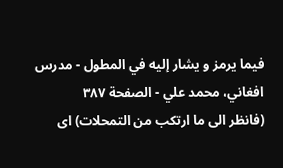فيما يرمز و يشار إليه في المطول - مدرس افغاني، محمد علي - الصفحة ٣٨٧
(فانظر الى ما ارتكب من التمحلات) اى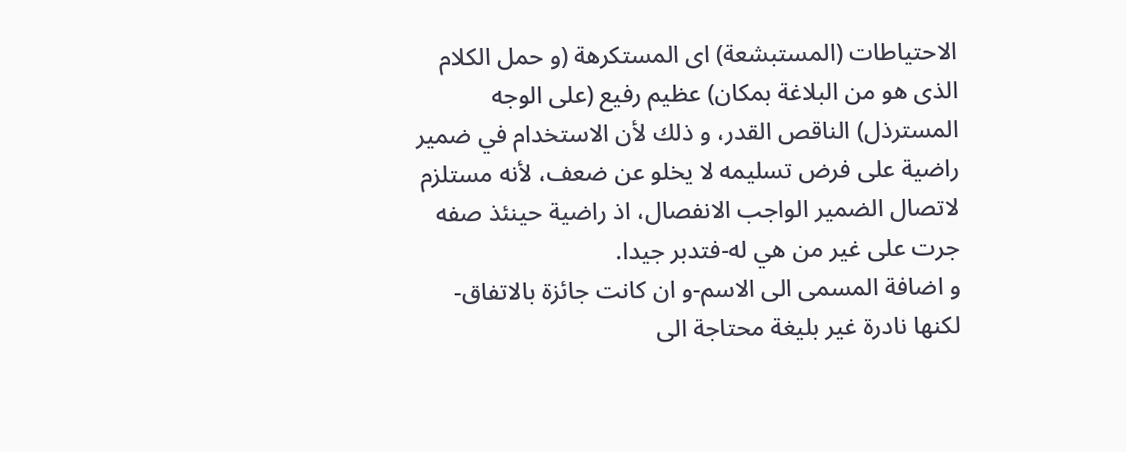الاحتياطات (المستبشعة) اى المستكرهة (و حمل الكلام الذى هو من البلاغة بمكان) عظيم رفيع (على الوجه المسترذل) الناقص القدر، و ذلك لأن الاستخدام في ضمير راضية على فرض تسليمه لا يخلو عن ضعف، لأنه مستلزم لاتصال الضمير الواجب الانفصال، اذ راضية حينئذ صفه جرت على غير من هي له-فتدبر جيدا.
و اضافة المسمى الى الاسم-و ان كانت جائزة بالاتفاق-لكنها نادرة غير بليغة محتاجة الى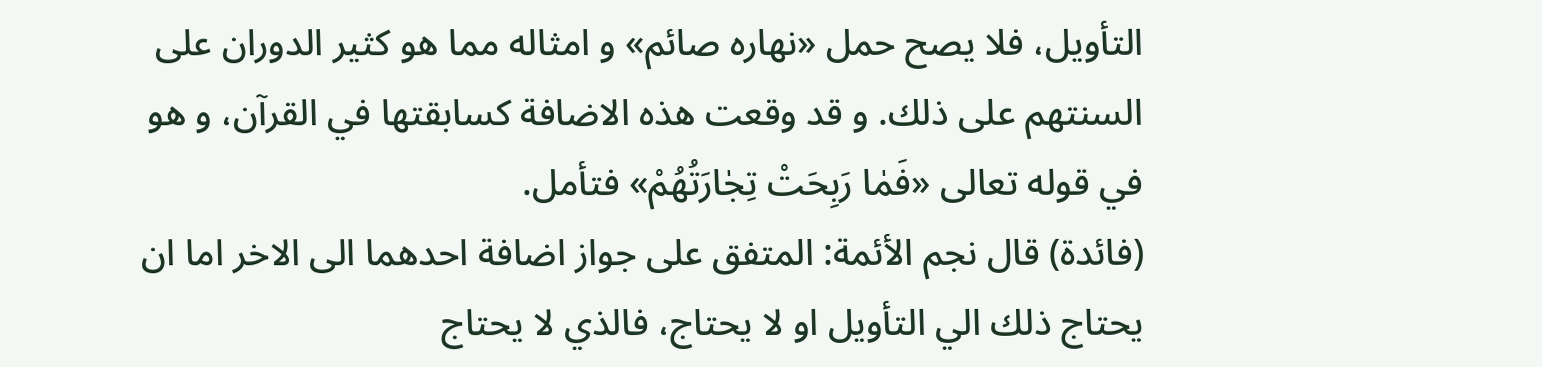التأويل، فلا يصح حمل «نهاره صائم» و امثاله مما هو كثير الدوران على السنتهم على ذلك. و قد وقعت هذه الاضافة كسابقتها في القرآن، و هو في قوله تعالى «فَمٰا رَبِحَتْ تِجٰارَتُهُمْ» فتأمل.
(فائدة) قال نجم الأئمة: المتفق على جواز اضافة احدهما الى الاخر اما ان يحتاج ذلك الي التأويل او لا يحتاج، فالذي لا يحتاج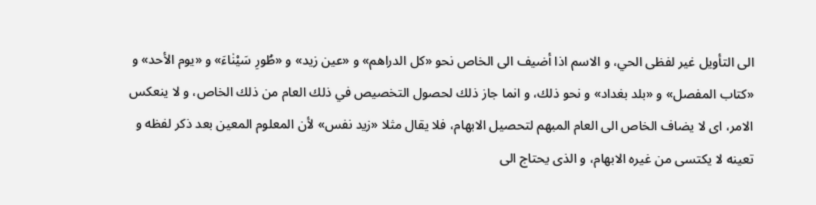الى التأويل غير لفظى الحي، و الاسم اذا أضيف الى الخاص نحو «كل الدراهم» و «عين زيد» و «طُورِ سَيْنٰاءَ» و «يوم الأحد» و «كتاب المفصل» و «بلد بغداد» و نحو ذلك، و انما جاز ذلك لحصول التخصيص في ذلك العام من ذلك الخاص، و لا ينعكس الامر، اى لا يضاف الخاص الى العام المبهم لتحصيل الابهام، فلا يقال مثلا «زيد نفس» لأن المعلوم المعين بعد ذكر لفظه و تعينه لا يكتسى من غيره الابهام، و الذى يحتاج الى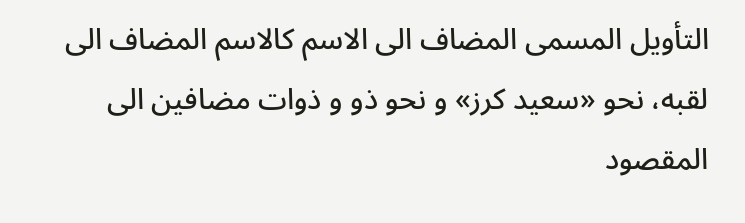التأويل المسمى المضاف الى الاسم كالاسم المضاف الى لقبه، نحو «سعيد كرز» و نحو ذو و ذوات مضافين الى المقصود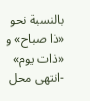بالنسبة نحو «ذا صباح» و «ذات يوم» -انتهى محل